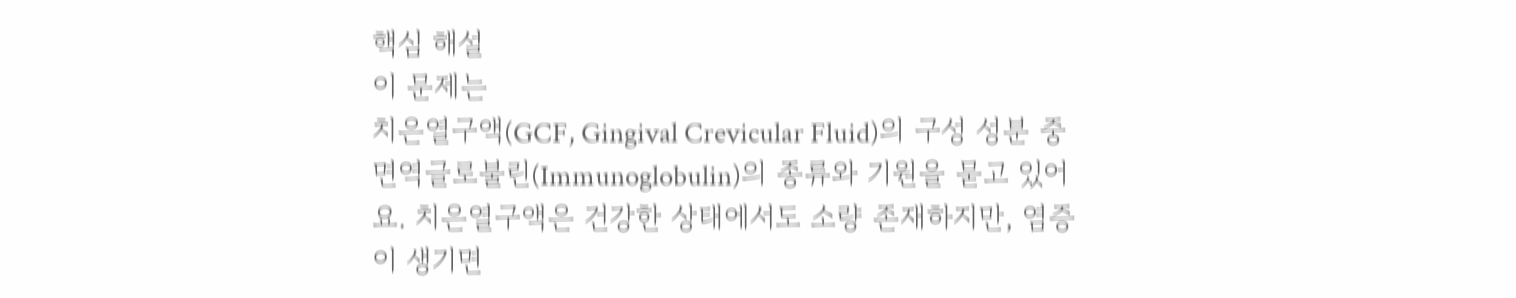핵심 해설
이 문제는
치은열구액(GCF, Gingival Crevicular Fluid)의 구성 성분 중
면역글로불린(Immunoglobulin)의 종류와 기원을 묻고 있어요. 치은열구액은 건강한 상태에서도 소량 존재하지만, 염증이 생기면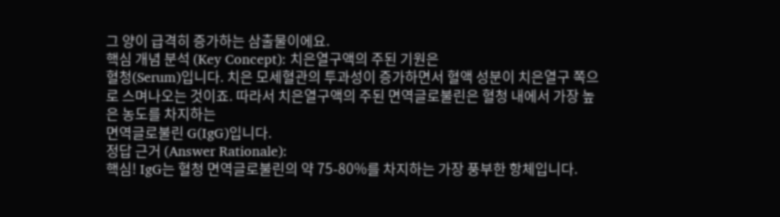그 양이 급격히 증가하는 삼출물이에요.
핵심 개념 분석 (Key Concept): 치은열구액의 주된 기원은
혈청(Serum)입니다. 치은 모세혈관의 투과성이 증가하면서 혈액 성분이 치은열구 쪽으로 스며나오는 것이죠. 따라서 치은열구액의 주된 면역글로불린은 혈청 내에서 가장 높은 농도를 차지하는
면역글로불린 G(IgG)입니다.
정답 근거 (Answer Rationale):
핵심! IgG는 혈청 면역글로불린의 약 75-80%를 차지하는 가장 풍부한 항체입니다.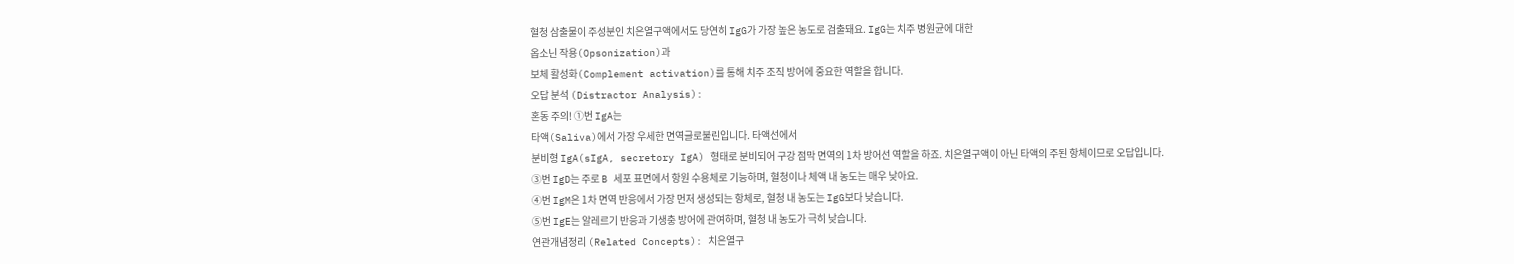혈청 삼출물이 주성분인 치은열구액에서도 당연히 IgG가 가장 높은 농도로 검출돼요. IgG는 치주 병원균에 대한
옵소닌 작용(Opsonization)과
보체 활성화(Complement activation)를 통해 치주 조직 방어에 중요한 역할을 합니다.
오답 분석 (Distractor Analysis):
혼동 주의! ①번 IgA는
타액(Saliva)에서 가장 우세한 면역글로불린입니다. 타액선에서
분비형 IgA(sIgA, secretory IgA) 형태로 분비되어 구강 점막 면역의 1차 방어선 역할을 하죠. 치은열구액이 아닌 타액의 주된 항체이므로 오답입니다.
③번 IgD는 주로 B 세포 표면에서 항원 수용체로 기능하며, 혈청이나 체액 내 농도는 매우 낮아요.
④번 IgM은 1차 면역 반응에서 가장 먼저 생성되는 항체로, 혈청 내 농도는 IgG보다 낮습니다.
⑤번 IgE는 알레르기 반응과 기생충 방어에 관여하며, 혈청 내 농도가 극히 낮습니다.
연관개념정리 (Related Concepts): 치은열구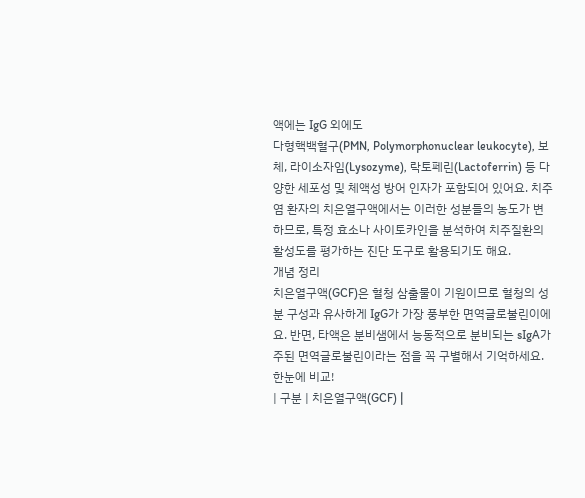액에는 IgG 외에도
다형핵백혈구(PMN, Polymorphonuclear leukocyte), 보체, 라이소자임(Lysozyme), 락토페린(Lactoferrin) 등 다양한 세포성 및 체액성 방어 인자가 포함되어 있어요. 치주염 환자의 치은열구액에서는 이러한 성분들의 농도가 변하므로, 특정 효소나 사이토카인을 분석하여 치주질환의 활성도를 평가하는 진단 도구로 활용되기도 해요.
개념 정리
치은열구액(GCF)은 혈청 삼출물이 기원이므로 혈청의 성분 구성과 유사하게 IgG가 가장 풍부한 면역글로불린이에요. 반면, 타액은 분비샘에서 능동적으로 분비되는 sIgA가 주된 면역글로불린이라는 점을 꼭 구별해서 기억하세요.
한눈에 비교!
| 구분 | 치은열구액(GCF) |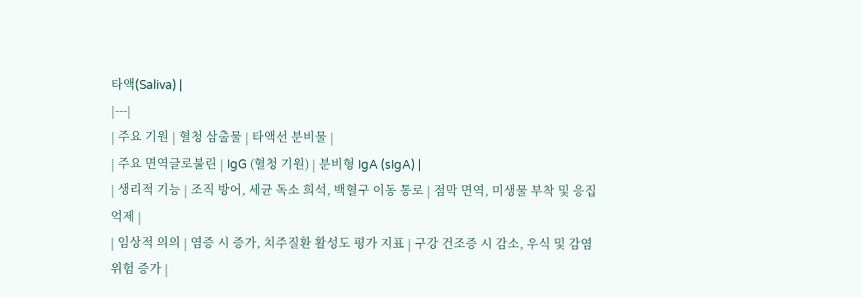타액(Saliva) |
|---|
| 주요 기원 | 혈청 삼출물 | 타액선 분비물 |
| 주요 면역글로불린 | IgG (혈청 기원) | 분비형 IgA (sIgA) |
| 생리적 기능 | 조직 방어, 세균 독소 희석, 백혈구 이동 통로 | 점막 면역, 미생물 부착 및 응집 억제 |
| 임상적 의의 | 염증 시 증가, 치주질환 활성도 평가 지표 | 구강 건조증 시 감소, 우식 및 감염 위험 증가 |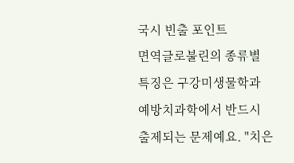국시 빈출 포인트
면역글로불린의 종류별 특징은 구강미생물학과 예방치과학에서 반드시 출제되는 문제예요. "치은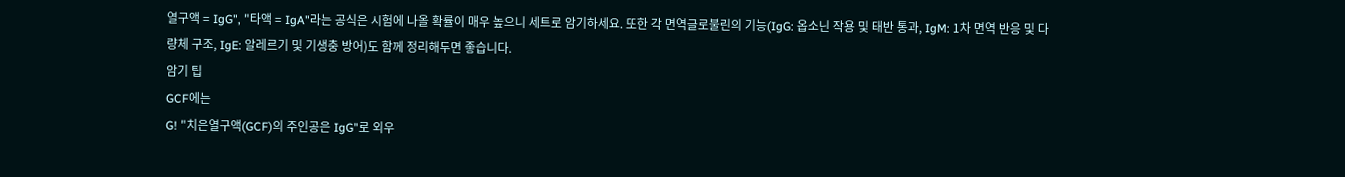열구액 = IgG", "타액 = IgA"라는 공식은 시험에 나올 확률이 매우 높으니 세트로 암기하세요. 또한 각 면역글로불린의 기능(IgG: 옵소닌 작용 및 태반 통과, IgM: 1차 면역 반응 및 다량체 구조, IgE: 알레르기 및 기생충 방어)도 함께 정리해두면 좋습니다.
암기 팁
GCF에는
G! "치은열구액(GCF)의 주인공은 IgG"로 외우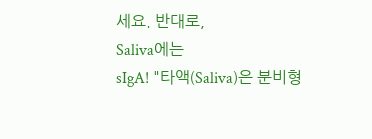세요. 반대로,
Saliva에는
sIgA! "타액(Saliva)은 분비형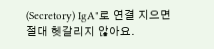(Secretory) IgA"로 연결 지으면 절대 헷갈리지 않아요.